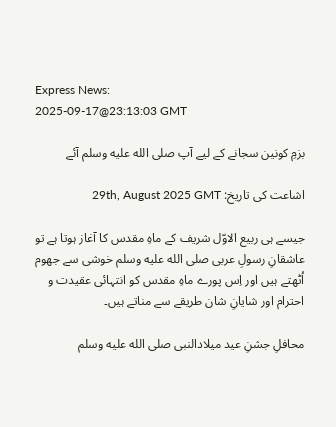Express News:
2025-09-17@23:13:03 GMT

بزمِ کونین سجانے کے لیے آپ صلى الله عليه وسلم آئے

اشاعت کی تاریخ: 29th, August 2025 GMT

جیسے ہی ربیع الاوّل شریف کے ماہِ مقدس کا آغاز ہوتا ہے تو عاشقانِ رسولِ عربی صلى الله عليه وسلم خوشی سے جھوم اُٹھتے ہیں اور اِس پورے ماہِ مقدس کو انتہائی عقیدت و احترام اور شایانِ شان طریقے سے مناتے ہیں۔

محافلِ جشنِ عید میلادالنبی صلى الله عليه وسلم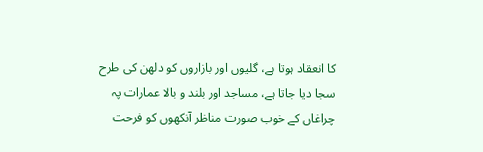کا انعقاد ہوتا ہے، گلیوں اور بازاروں کو دلھن کی طرح سجا دیا جاتا ہے، مساجد اور بلند و بالا عمارات پہ چراغاں کے خوب صورت مناظر آنکھوں کو فرحت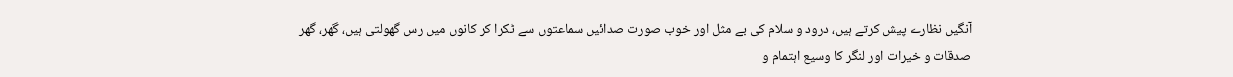آنگیں نظارے پیش کرتے ہیں، درود و سلام کی بے مثل اور خوب صورت صدائیں سماعتوں سے ٹکرا کر کانوں میں رس گھولتی ہیں، گھر، گھر صدقات و خیرات اور لنگر کا وسیع اہتمام و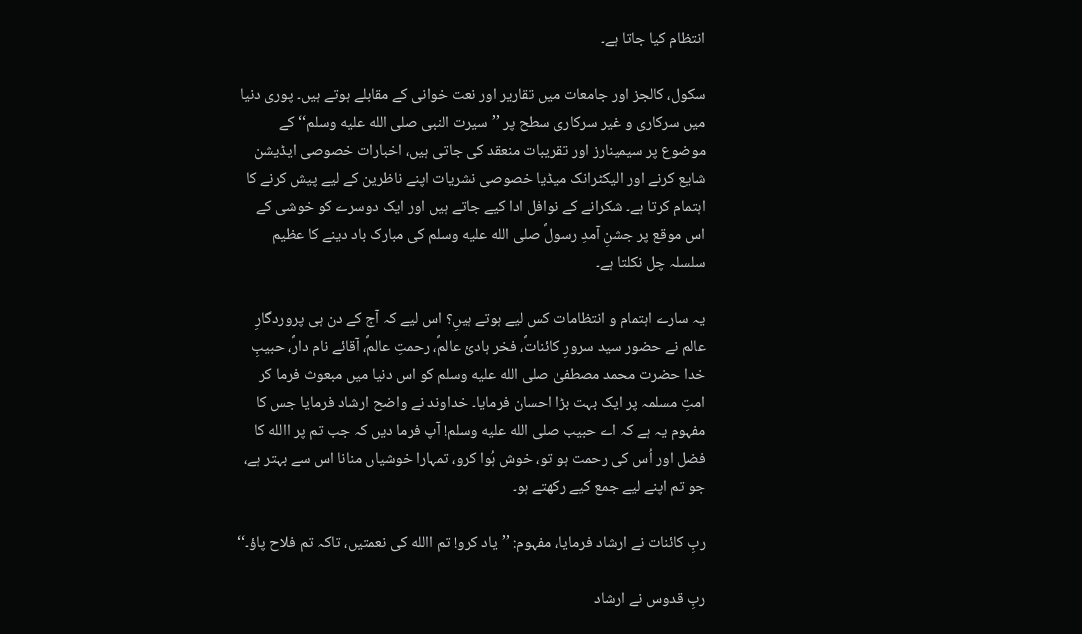انتظام کیا جاتا ہے۔

سکول، کالجز اور جامعات میں تقاریر اور نعت خوانی کے مقابلے ہوتے ہیں۔ پوری دنیا میں سرکاری و غیر سرکاری سطح پر ’’سیرت النبی صلى الله عليه وسلم‘‘ کے موضوع پر سیمینارز اور تقریبات منعقد کی جاتی ہیں، اخبارات خصوصی ایڈیشن شایع کرنے اور الیکٹرانک میڈیا خصوصی نشریات اپنے ناظرین کے لیے پیش کرنے کا اہتمام کرتا ہے۔ شکرانے کے نوافل ادا کیے جاتے ہیں اور ایک دوسرے کو خوشی کے اس موقع پر جشنِ آمدِ رسولؐ صلى الله عليه وسلم کی مبارک باد دینے کا عظیم سلسلہ چل نکلتا ہے۔

یہ سارے اہتمام و انتظامات کس لیے ہوتے ہیںِ؟ اس لیے کہ آج کے دن ہی پروردگارِ عالم نے حضور سید سرورِ کائناتؐ، فخر ہادیٔ عالمؐ، رحمتِ عالمؐ، آقائے نام دارؐ، حبیبِ خدا حضرت محمد مصطفیٰ صلى الله عليه وسلم کو اس دنیا میں مبعوث فرما کر امتِ مسلمہ پر ایک بہت بڑا احسان فرمایا۔ خداوند نے واضح ارشاد فرمایا جس کا مفہوم یہ ہے کہ اے حبیب صلى الله عليه وسلم! آپ فرما دیں کہ جب تم پر االله کا فضل اور اُس کی رحمت ہو تو، خوش ہُوا کرو، تمہارا خوشیاں منانا اس سے بہتر ہے، جو تم اپنے لیے جمع کیے رکھتے ہو۔

ربِ کائنات نے ارشاد فرمایا، مفہوم: ’’یاد کرو! تم االله کی نعمتیں، تاکہ تم فلاح پاؤ۔‘‘

ربِ قدوس نے ارشاد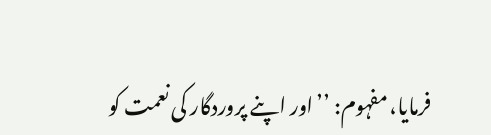فرمایا، مفہوم: ’’اور اپنے پروردگار کی نعمت کو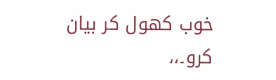خوب کھول کر بیان کرو۔،،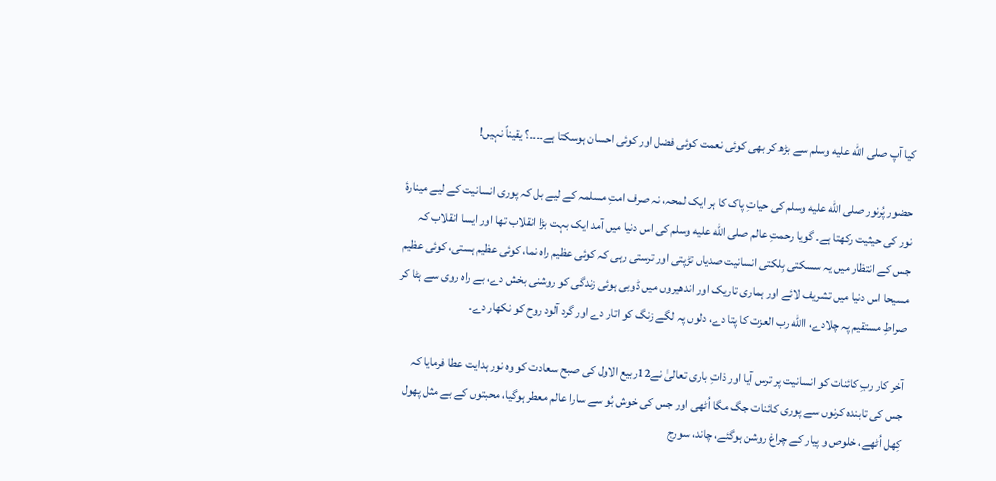کیا آپ صلى الله عليه وسلم سے بڑھ کر بھی کوئی نعمت کوئی فضل اور کوئی احسان ہوسکتا ہے۔۔۔۔؟ یقیناً نہیں!

حضور پُرنور صلى الله عليه وسلم کی حیاتِ پاک کا ہر ایک لمحہ، نہ صرف امتِ مسلمہ کے لیے بل کہ پوری انسانیت کے لیے مینارۂ نور کی حیثیت رکھتا ہے۔ گویا رحمتِ عالم صلى الله عليه وسلم کی اس دنیا میں آمد ایک بہت بڑا انقلاب تھا اور ایسا انقلاب کہ جس کے انتظار میں یہ سسکتی بِلکتی انسانیت صدیاں تڑپتی اور ترستی رہی کہ کوئی عظیم راہ نما، کوئی عظیم ہستی، کوئی عظیم مسیحا اس دنیا میں تشریف لائے اور ہماری تاریک اور اندھیروں میں ڈوبی ہوئی زندگی کو روشنی بخش دے، بے راہ روی سے ہٹا کر صراطِ مستقیم پہ چلادے، االله رب العزت کا پتا دے، دلوں پہ لگے زنگ کو اتار دے اور گرد آلود روح کو نکھار دے۔

آخر کار ربِ کائنات کو انسانیت پر ترس آیا اور ذاتِ باری تعالیٰ نے12ربیع الاول کی صبح سعادت کو وہ نور ہدایت عطا فرمایا کہ جس کی تابندہ کرنوں سے پوری کائنات جگ مگا اُٹھی اور جس کی خوش بُو سے سارا عالم معطر ہوگیا، محبتوں کے بے مثل پھول کِھل اُٹھے، خلوص و پیار کے چراغ روشن ہوگئے، چاند، سورج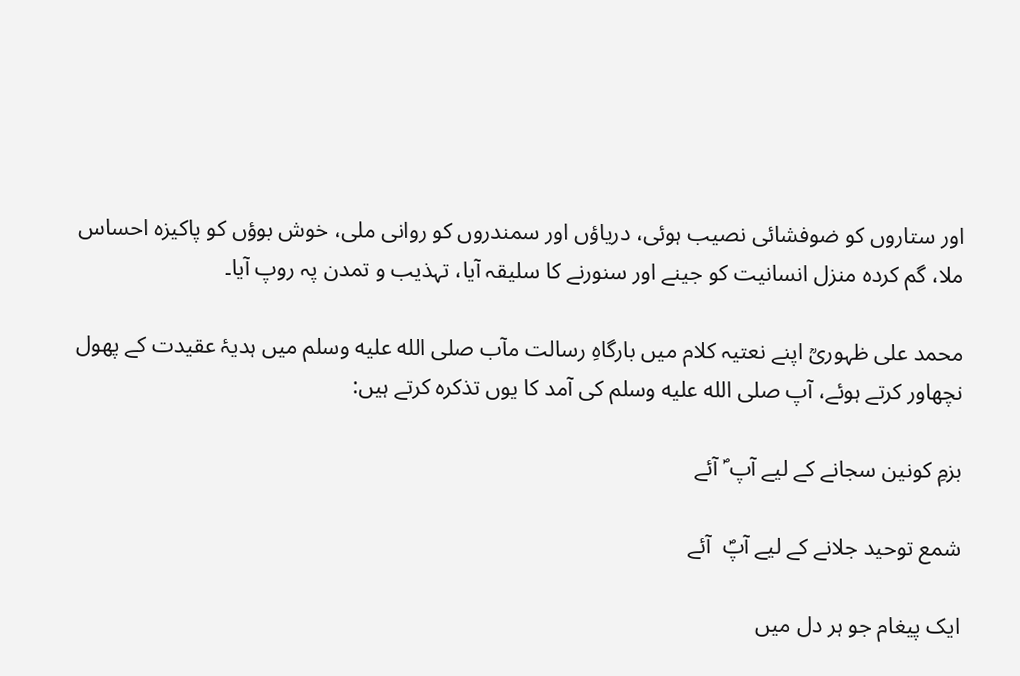اور ستاروں کو ضوفشائی نصیب ہوئی، دریاؤں اور سمندروں کو روانی ملی، خوش بوؤں کو پاکیزہ احساس ملا، گم کردہ منزل انسانیت کو جینے اور سنورنے کا سلیقہ آیا، تہذیب و تمدن پہ روپ آیا۔

محمد علی ظہوریؒ اپنے نعتیہ کلام میں بارگاہِ رسالت مآب صلى الله عليه وسلم میں ہدیۂ عقیدت کے پھول نچھاور کرتے ہوئے، آپ صلى الله عليه وسلم کی آمد کا یوں تذکرہ کرتے ہیں:

بزمِ کونین سجانے کے لیے آپ ؐ آئے

شمع توحید جلانے کے لیے آپؐ  آئے

ایک پیغام جو ہر دل میں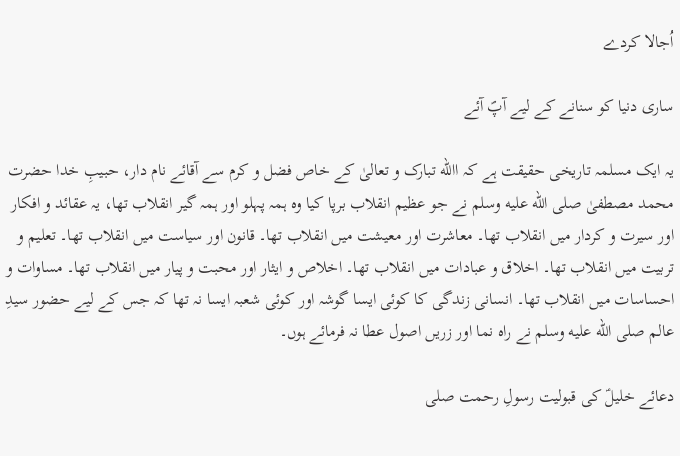اُجالا کردے

ساری دنیا کو سنانے کے لیے آپؐ آئے

یہ ایک مسلمہ تاریخی حقیقت ہے کہ االله تبارک و تعالیٰ کے خاص فضل و کرم سے آقائے نام دار، حبیبِ خدا حضرت محمد مصطفیٰ صلى الله عليه وسلم نے جو عظیم انقلاب برپا کیا وہ ہمہ پہلو اور ہمہ گیر انقلاب تھا، یہ عقائد و افکار اور سیرت و کردار میں انقلاب تھا۔ معاشرت اور معیشت میں انقلاب تھا۔ قانون اور سیاست میں انقلاب تھا۔ تعلیم و تربیت میں انقلاب تھا۔ اخلاق و عبادات میں انقلاب تھا۔ اخلاص و ایثار اور محبت و پیار میں انقلاب تھا۔ مساوات و احساسات میں انقلاب تھا۔ انسانی زندگی کا کوئی ایسا گوشہ اور کوئی شعبہ ایسا نہ تھا کہ جس کے لیے حضور سیدِ عالم صلى الله عليه وسلم نے راہ نما اور زریں اصول عطا نہ فرمائے ہوں۔

دعائے خلیلؑ کی قبولیت رسولِ رحمت صلى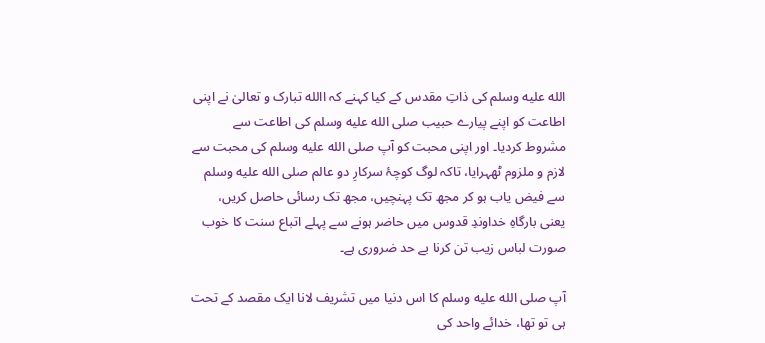الله عليه وسلم کی ذاتِ مقدس کے کیا کہنے کہ االله تبارک و تعالیٰ نے اپنی اطاعت کو اپنے پیارے حبیب صلى الله عليه وسلم کی اطاعت سے مشروط کردیا۔ اور اپنی محبت کو آپ صلى الله عليه وسلم کی محبت سے لازم و ملزوم ٹھہرایا، تاکہ لوگ کوچۂ سرکارِ دو عالم صلى الله عليه وسلم سے فیض یاب ہو کر مجھ تک پہنچیں، مجھ تک رسائی حاصل کریں، یعنی بارگاہِ خداوندِ قدوس میں حاضر ہونے سے پہلے اتباع سنت کا خوب صورت لباس زیب تن کرنا بے حد ضروری ہے۔

آپ صلى الله عليه وسلم کا اس دنیا میں تشریف لانا ایک مقصد کے تحت ہی تو تھا، خدائے واحد کی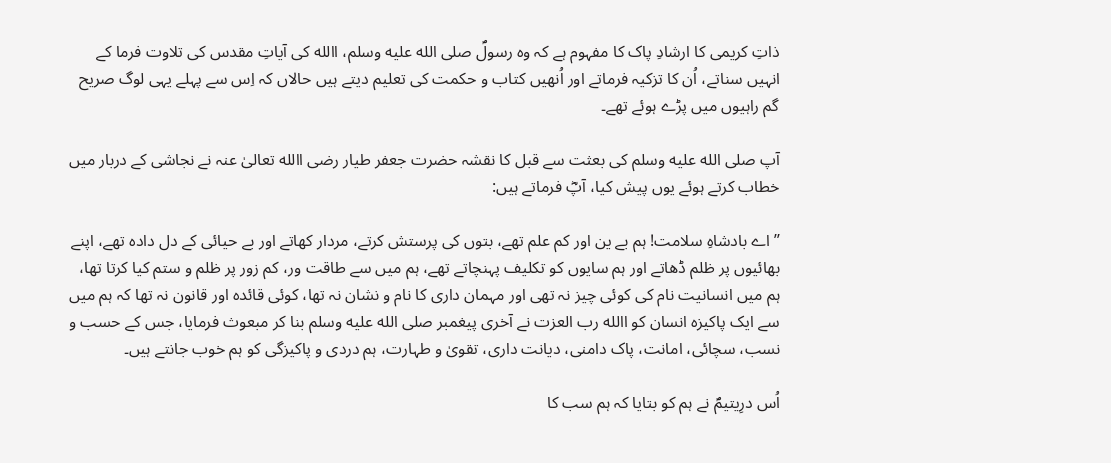ذاتِ کریمی کا ارشادِ پاک کا مفہوم ہے کہ وہ رسولؐ صلى الله عليه وسلم، االله کی آیاتِ مقدس کی تلاوت فرما کے انہیں سناتے، اُن کا تزکیہ فرماتے اور اُنھیں کتاب و حکمت کی تعلیم دیتے ہیں حالاں کہ اِس سے پہلے یہی لوگ صریح گم راہیوں میں پڑے ہوئے تھے۔

آپ صلى الله عليه وسلم کی بعثت سے قبل کا نقشہ حضرت جعفر طیار رضی االله تعالیٰ عنہ نے نجاشی کے دربار میں خطاب کرتے ہوئے یوں پیش کیا، آپؓ فرماتے ہیں:

’’اے بادشاہِ سلامت! ہم بے ین اور کم علم تھے، بتوں کی پرستش کرتے، مردار کھاتے اور بے حیائی کے دل دادہ تھے، اپنے بھائیوں پر ظلم ڈھاتے اور ہم سایوں کو تکلیف پہنچاتے تھے، ہم میں سے طاقت ور، کم زور پر ظلم و ستم کیا کرتا تھا، ہم میں انسانیت نام کی کوئی چیز نہ تھی اور مہمان داری کا نام و نشان نہ تھا، کوئی قائدہ اور قانون نہ تھا کہ ہم میں سے ایک پاکیزہ انسان کو االله رب العزت نے آخری پیغمبر صلى الله عليه وسلم بنا کر مبعوث فرمایا، جس کے حسب و نسب، سچائی، امانت، پاک دامنی، دیانت داری، تقویٰ و طہارت، ہم دردی و پاکیزگی کو ہم خوب جانتے ہیں۔

اُس درِیتیمؐ نے ہم کو بتایا کہ ہم سب کا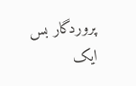پروردگار بس ایک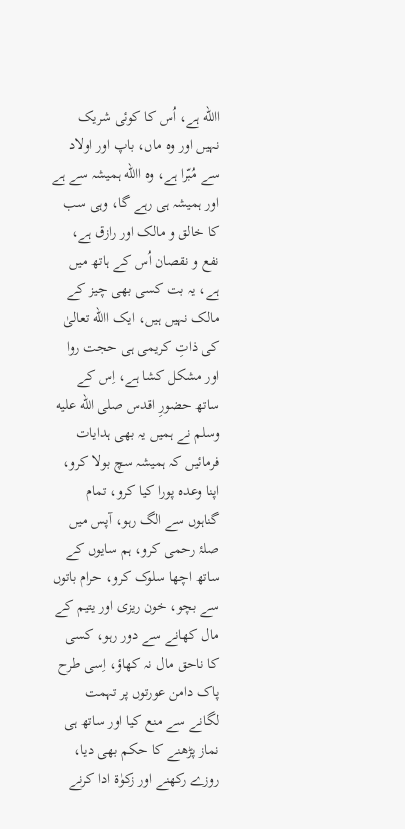االله ہے، اُس کا کوئی شریک نہیں اور وہ ماں، باپ اور اولاد سے مُبّرا ہے، وہ االله ہمیشہ سے ہے اور ہمیشہ ہی رہے گا، وہی سب کا خالق و مالک اور رازق ہے، نفع و نقصان اُس کے ہاتھ میں ہے، یہ بت کسی بھی چیز کے مالک نہیں ہیں، ایک االله تعالیٰ کی ذاتِ کریمی ہی حجت روا اور مشکل کشا ہے، اِس کے ساتھ حضورِ اقدس صلى الله عليه وسلم نے ہمیں یہ بھی ہدایات فرمائیں کہ ہمیشہ سچ بولا کرو، اپنا وعدہ پورا کیا کرو، تمام گناہوں سے الگ رہو، آپس میں صلۂ رحمی کرو، ہم سایوں کے ساتھ اچھا سلوک کرو، حرام باتوں سے بچو، خون ریزی اور یتیم کے مال کھانے سے دور رہو، کسی کا ناحق مال نہ کھاؤ، اِسی طرح پاک دامن عورتوں پر تہمت لگانے سے منع کیا اور ساتھ ہی نماز پڑھنے کا حکم بھی دیا، روزے رکھنے اور زکوٰۃ ادا کرنے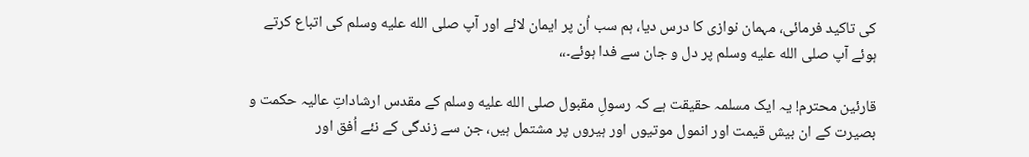کی تاکید فرمائی، مہمان نوازی کا درس دیا، ہم سب اُن پر ایمان لائے اور آپ صلى الله عليه وسلم کی اتباع کرتے ہوئے آپ صلى الله عليه وسلم پر دل و جان سے فدا ہوئے۔،،

قارئین محترم! یہ ایک مسلمہ حقیقت ہے کہ رسولِ مقبول صلى الله عليه وسلم کے مقدس ارشاداتِ عالیہ حکمت و بصیرت کے ان بیش قیمت اور انمول موتیوں اور ہیروں پر مشتمل ہیں، جن سے زندگی کے نئے اُفق اور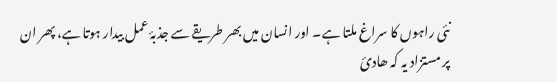نئی راہوں کا سراغ ملتا ہے۔ اور انسان میں بھر طریقے سے جذبۂ عمل بیدار ہوتا ہے، پھر ان پر مستزاد یہ کہ ھادیٔ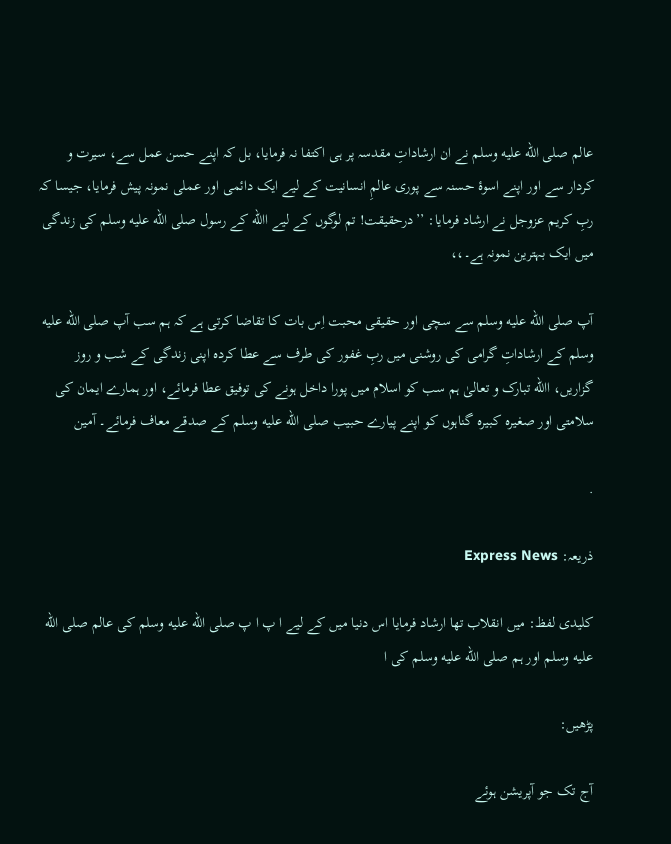عالم صلى الله عليه وسلم نے ان ارشاداتِ مقدسہ پر ہی اکتفا نہ فرمایا، بل کہ اپنے حسن عمل سے، سیرت و کردار سے اور اپنے اسوۂ حسنہ سے پوری عالمِ انسانیت کے لیے ایک دائمی اور عملی نمونہ پیش فرمایا، جیسا کہ ربِ کریم عزوجل نے ارشاد فرمایا: ’’درحقیقت! تم لوگوں کے لیے االله کے رسول صلى الله عليه وسلم کی زندگی میں ایک بہترین نمونہ ہے۔،،

آپ صلى الله عليه وسلم سے سچی اور حقیقی محبت اِس بات کا تقاضا کرتی ہے کہ ہم سب آپ صلى الله عليه وسلم کے ارشاداتِ گرامی کی روشنی میں ربِ غفور کی طرف سے عطا کردہ اپنی زندگی کے شب و روز گزاریں، االله تبارک و تعالیٰ ہم سب کو اسلام میں پورا داخل ہونے کی توفیق عطا فرمائے، اور ہمارے ایمان کی سلامتی اور صغیرہ کبیرہ گناہوں کو اپنے پیارے حبیب صلى الله عليه وسلم کے صدقے معاف فرمائے۔ آمین

.

ذریعہ: Express News

کلیدی لفظ: میں انقلاب تھا ارشاد فرمایا اس دنیا میں کے لیے ا پ ا پ صلى الله عليه وسلم کی عالم صلى الله عليه وسلم اور ہم صلى الله عليه وسلم کی ا

پڑھیں:

آج تک جو آپریشن ہوئے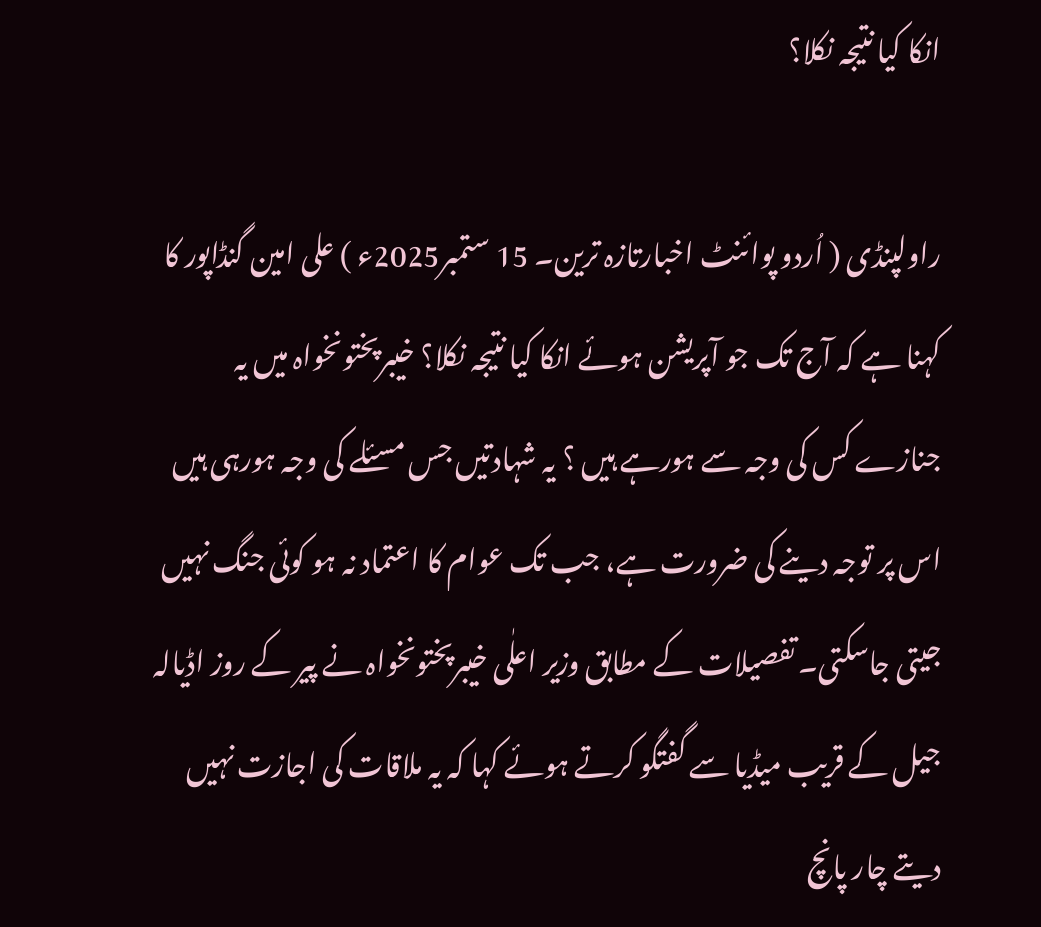انکا کیا نتیجہ نکلا؟

راولپنڈی ( اُردو پوائنٹ اخبارتازہ ترین۔ 15 ستمبر2025ء ) علی امین گنڈاپور کا کہنا ہے کہ آج تک جو آپریشن ہوئے انکا کیا نتیجہ نکلا؟ خیبرپختونخواہ میں یہ جنازے کس کی وجہ سے ہورہے ہیں ؟ یہ شہادتیں جس مسئلے کی وجہ ہورہی ہیں اس پر توجہ دینے کی ضرورت ہے، جب تک عوام کا اعتماد نہ ہو کوئی جنگ نہیں جیتی جاسکتی۔ تفصیلات کے مطابق وزیر اعلٰی خیبرپختونخواہ نے پیر کے روز اڈیالہ جیل کے قریب میڈیا سے گفتگو کرتے ہوئے کہا کہ یہ ملاقات کی اجازت نہیں دیتے چار پانچ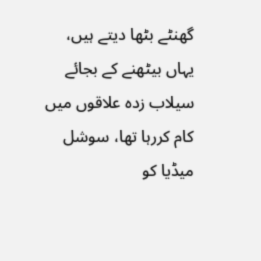گھنٹے بٹھا دیتے ہیں، یہاں بیٹھنے کے بجائے سیلاب زدہ علاقوں میں کام کررہا تھا، سوشل میڈیا کو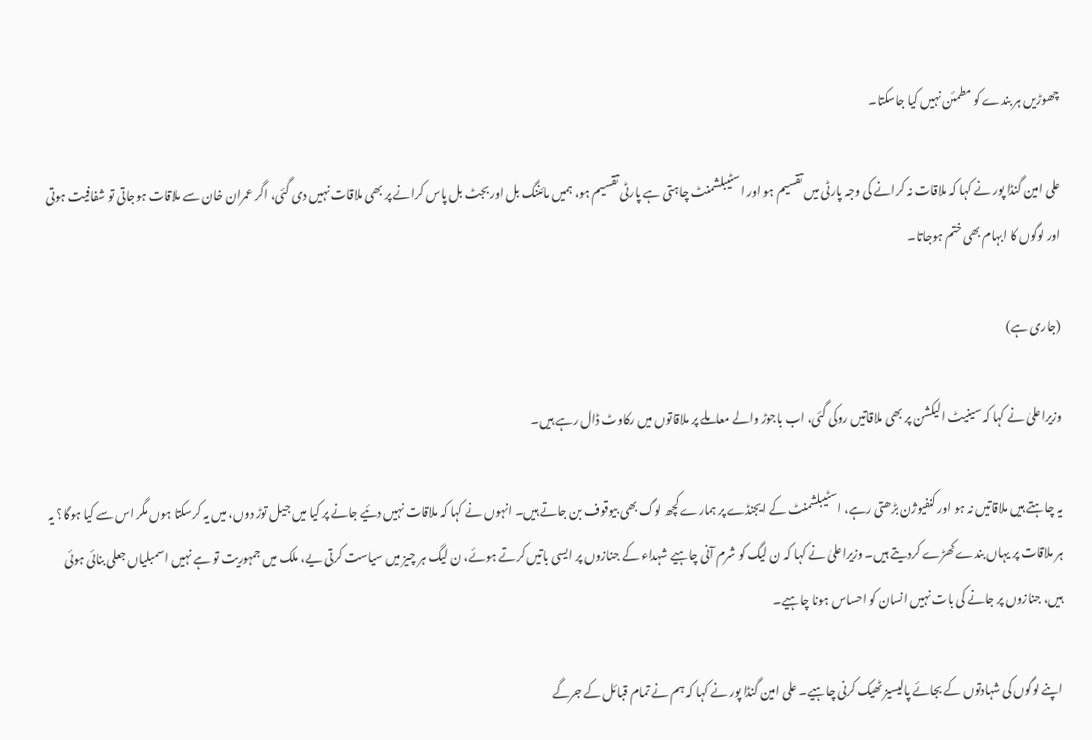چھوڑیں ہر بندے کو مطمئن نہیں کیا جاسکتا۔

علی امین گنڈا پور نے کہا کہ ملاقات نہ کرانے کی وجہ پارٹی میں تقسیم ہو اور اسٹیبلشمنٹ چاہتی ہے پارٹی تقسیم ہو، ہمیں مائننگ بل اور بجٹ بل پاس کرانے پر بھی ملاقات نہیں دی گئی، اگر عمران خان سے ملاقات ہوجاتی تو شفافیت ہوتی اور لوگوں کا ابہام بھی ختم ہوجاتا۔

(جاری ہے)

وزیراعلیٰ نے کہا کہ سینیٹ الیکشن پر بھی ملاقاتیں روکی گئی، اب باجوڑ والے معاملے پر ملاقاتوں میں رکاوٹ ڈال رہے ہیں۔

یہ چاہتے ہیں ملاقاتیں نہ ہو اور کنفیوژن بڑھتی رہے، اسٹیبلشمنٹ کے ایجنڈے پر ہمارے کچھ لوگ بھی بیوقوف بن جاتے ہیں۔ انہوں نے کہا کہ ملاقات نہیں دئیے جانے پر کیا میں جیل توڑ دوں، میں یہ کرسکتا ہوں مگر اس سے کیا ہوگا؟ یہ ہر ملاقات پر یہاں بندے کھڑے کردیتے ہیں۔ وزیراعلیٰ نے کہا کہ ن لیگ کو شرم آنی چاہیے شہداء کے جنازوں پر ایسی باتیں کرتے ہوئے، ن لیگ ہر چیز میں سیاست کرتی یے، ملک میں جمہوریت تو ہے نہیں اسمبلیاں جعلی بنائی ہوئی ہیں، جنازوں پر جانے کی بات نہیں انسان کو احساس ہونا چاہیے۔

اپنے لوگوں کی شہادتوں کے بجائے پالیسیز ٹھیک کرنی چاہیے۔ علی امین گنڈا پور نے کہا کہ ہم نے تمام قبائل کے جرگے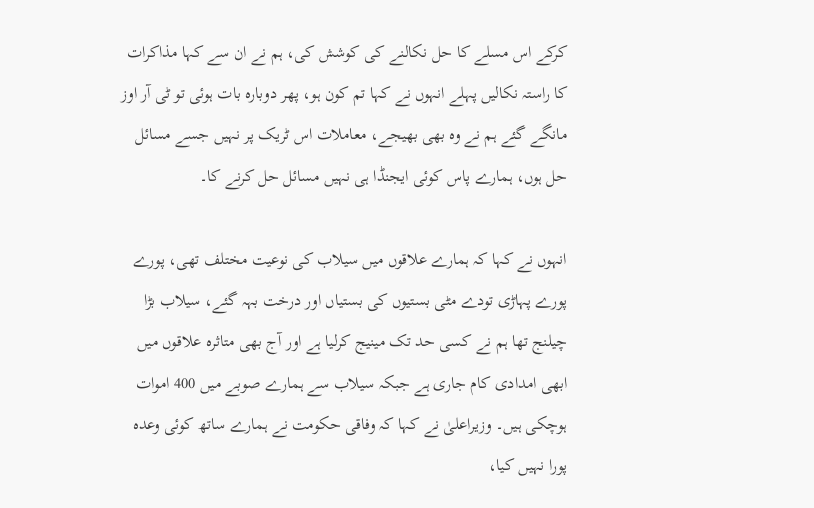کرکے اس مسلے کا حل نکالنے کی کوشش کی، ہم نے ان سے کہا مذاکرات کا راستہ نکالیں پہلے انہوں نے کہا تم کون ہو، پھر دوبارہ بات ہوئی تو ٹی آر اوز مانگے گئے ہم نے وہ بھی بھیجے، معاملات اس ٹریک پر نہیں جسے مسائل حل ہوں، ہمارے پاس کوئی ایجنڈا ہی نہیں مسائل حل کرنے کا۔

انہوں نے کہا کہ ہمارے علاقوں میں سیلاب کی نوعیت مختلف تھی، پورے پورے پہاڑی تودے مٹی بستیوں کی بستیاں اور درخت بہہ گئے، سیلاب بڑا چیلنج تھا ہم نے کسی حد تک مینیج کرلیا ہے اور آج بھی متاثرہ علاقوں میں ابھی امدادی کام جاری ہے جبکہ سیلاب سے ہمارے صوبے میں 400 اموات ہوچکی ہیں۔ وزیراعلیٰ نے کہا کہ وفاقی حکومت نے ہمارے ساتھ کوئی وعدہ پورا نہیں کیا،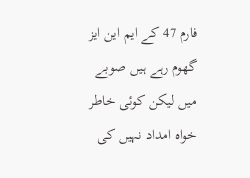فارم 47 کے ایم این ایز گھوم رہے ہیں صوبے میں لیکن کوئی خاطر خواہ امداد نہیں کی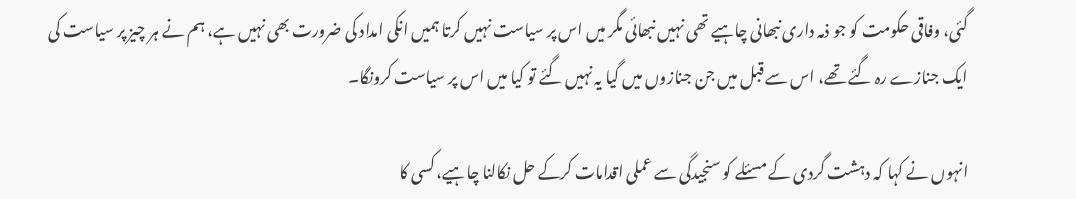گئی، وفاقی حکومت کو جو ذمہ داری نبھانی چاہیے تھی نہیں نبھائی مگر میں اس پر سیاست نہیں کرتا ہمیں انکی امداد کی ضرورت بھی نہیں ہے، ہم نے ہر چیز پر سیاست کی ایک جنازے رہ گئے تھے، اس سے قبل میں جن جنازوں میں گیا یہ نہیں گئے تو کیا میں اس پر سیاست کرونگا۔

انہوں نے کہا کہ دہشت گردی کے مسئلے کو سنجیدگی سے عملی اقدامات کرکے حل نکالنا چاہیے، کسی کا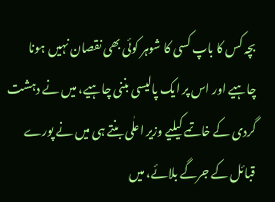بچہ کس کا باپ کسی کا شوہر کوئی بھی نقصان نہیں ہونا چاہیے اور اس پر ایک پالیسی بننی چاہیے، میں نے دہشت گردی کے خاتمے کیلیے وزیر اعلٰی بنتے ہی میں نے پورے قبائل کے جرگے بلائے، میں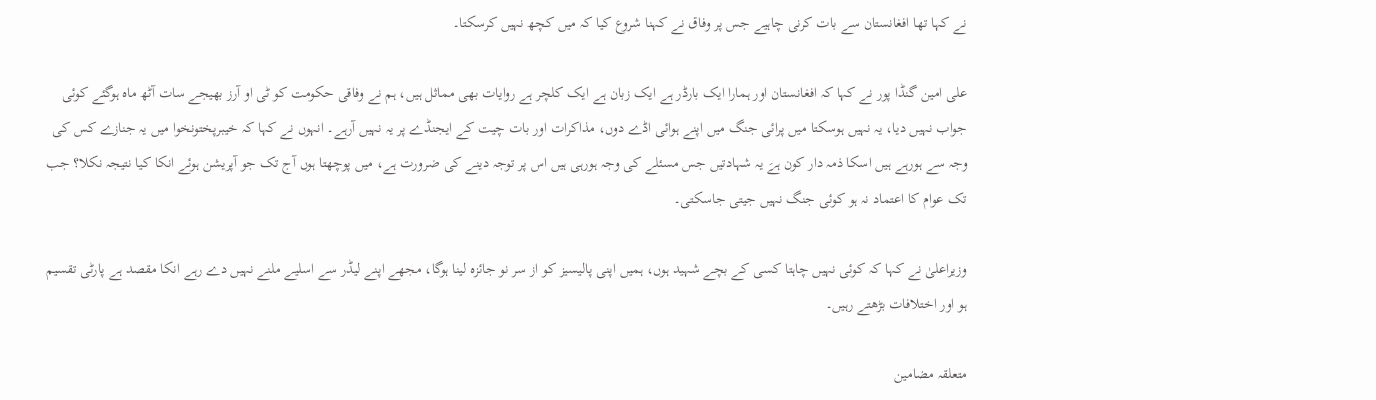نے کہا تھا افغانستان سے بات کرنی چاہیے جس پر وفاق نے کہنا شروع کیا کہ میں کچھ نہیں کرسکتا۔

علی امین گنڈا پور نے کہا کہ افغانستان اور ہمارا ایک بارڈر ہے ایک زبان ہے ایک کلچر ہے روایات بھی مماثل ہیں، ہم نے وفاقی حکومت کو ٹی او آرز بھیجے سات آٹھ ماہ ہوگئے کوئی جواب نہیں دیا، یہ نہیں ہوسکتا میں پرائی جنگ میں اپنے ہوائی اڈے دوں، مذاکرات اور بات چیت کے ایجنڈے پر یہ نہیں آرہے۔ انہوں نے کہا کہ خیبرپختونخوا میں یہ جنازے کس کی وجہ سے ہورہے ہیں اسکا ذمہ دار کون ہےَ یہ شہادتیں جس مسئلے کی وجہ ہورہی ہیں اس پر توجہ دینے کی ضرورت ہے، میں پوچھتا ہوں آج تک جو آپریشن ہوئے انکا کیا نتیجہ نکلا؟ جب تک عوام کا اعتماد نہ ہو کوئی جنگ نہیں جیتی جاسکتی۔

وزیراعلیٰ نے کہا کہ کوئی نہیں چاہتا کسی کے بچے شہید ہوں، ہمیں اپنی پالیسیز کو از سر نو جائزہ لینا ہوگا، مجھے اپنے لیڈر سے اسلیے ملنے نہیں دے رہے انکا مقصد ہے پارٹی تقسیم ہو اور اختلافات بڑھتے رہیں۔

متعلقہ مضامین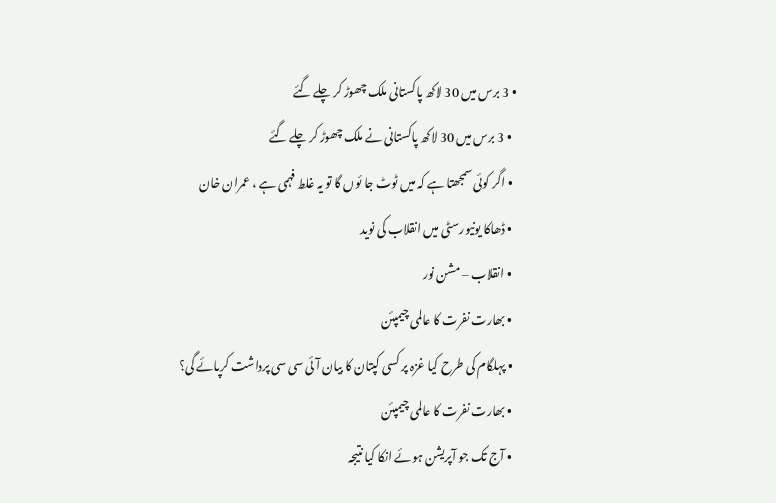• 3 برس میں 30 لاکھ پاکستانی ملک چھوڑ کر چلے گئے
  • 3 برس میں 30 لاکھ پاکستانی نے ملک چھوڑ کر چلے گئے
  • اگر کوئی سمجھتا ہے کہ میں ٹوٹ جا ئوں گا تو یہ غلط فہمی ہے ، عمران خان
  • ڈھاکا یونیورسٹی میں انقلاب کی نوید
  • انقلاب – مشن نور
  • بھارت نفرت کا عالمی چیمپئن
  • پہلگام کی طرح کیا غزہ پر کسی کپتان کا بیان آئی سی سی پرداشت کرپائے گی؟
  • بھارت نفرت کا عالمی چیمپئن
  • آج تک جو آپریشن ہوئے انکا کیا نتیجہ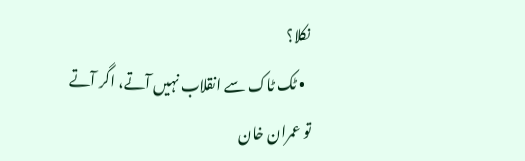نکلا؟
  • ٹک ٹاک سے انقلاب نہیں آتے، اگر آتے تو عمران خان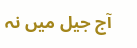آج جیل میں نہ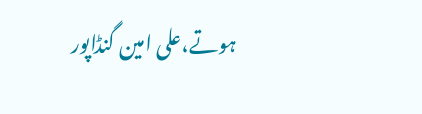ہوتے،علی امین گنڈاپور